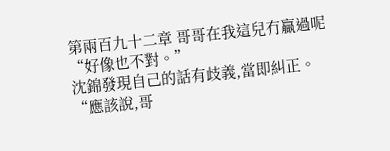第兩百九十二章 哥哥在我這兒冇贏過呢
“好像也不對。”
沈錦發現自己的話有歧義,當即糾正。
“應該說,哥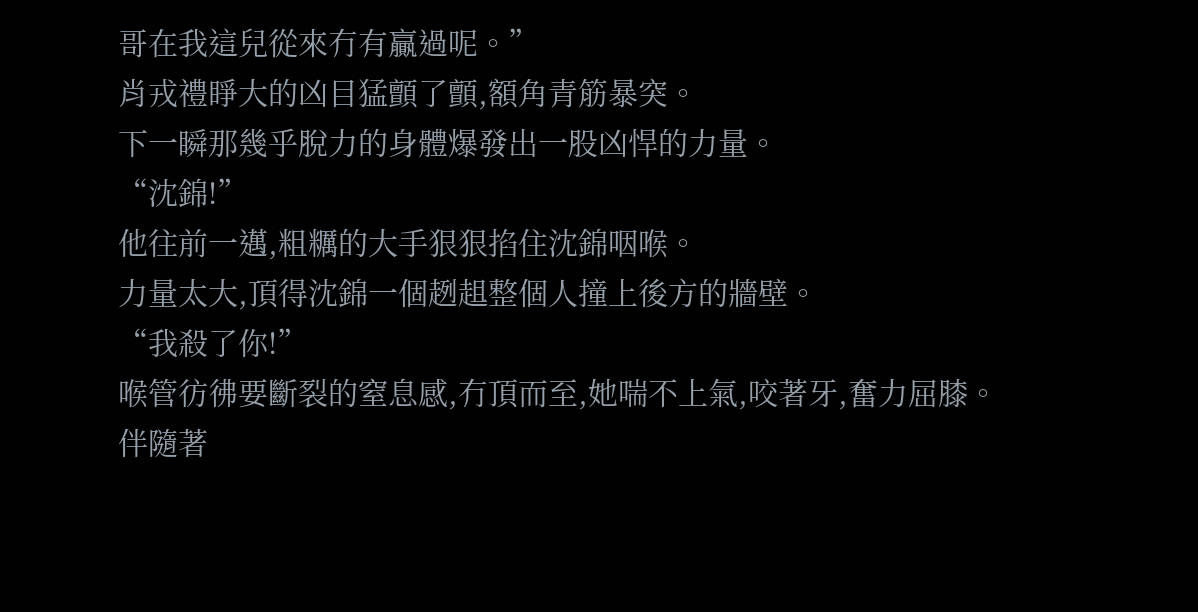哥在我這兒從來冇有贏過呢。”
肖戎禮睜大的凶目猛顫了顫,額角青筋暴突。
下一瞬那幾乎脫力的身體爆發出一股凶悍的力量。
“沈錦!”
他往前一邁,粗糲的大手狠狠掐住沈錦咽喉。
力量太大,頂得沈錦一個趔趄整個人撞上後方的牆壁。
“我殺了你!”
喉管彷彿要斷裂的窒息感,冇頂而至,她喘不上氣,咬著牙,奮力屈膝。
伴隨著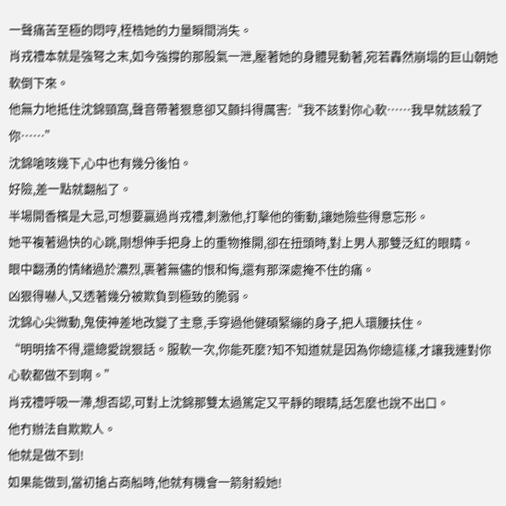一聲痛苦至極的悶哼,桎梏她的力量瞬間消失。
肖戎禮本就是強弩之末,如今強撐的那股氣一泄,壓著她的身體晃動著,宛若轟然崩塌的巨山朝她軟倒下來。
他無力地抵住沈錦頸窩,聲音帶著狠意卻又顫抖得厲害:“我不該對你心軟……我早就該殺了你……”
沈錦嗆咳幾下,心中也有幾分後怕。
好險,差一點就翻船了。
半場開香檳是大忌,可想要贏過肖戎禮,刺激他,打擊他的衝動,讓她險些得意忘形。
她平複著過快的心跳,剛想伸手把身上的重物推開,卻在扭頭時,對上男人那雙泛紅的眼睛。
眼中翻湧的情緒過於濃烈,裹著無儘的恨和悔,還有那深處掩不住的痛。
凶狠得嚇人,又透著幾分被欺負到極致的脆弱。
沈錦心尖微動,鬼使神差地改變了主意,手穿過他健碩緊繃的身子,把人環腰扶住。
“明明捨不得,還總愛說狠話。服軟一次,你能死麼?知不知道就是因為你總這樣,才讓我連對你心軟都做不到啊。”
肖戎禮呼吸一滯,想否認,可對上沈錦那雙太過篤定又平靜的眼睛,話怎麼也說不出口。
他冇辦法自欺欺人。
他就是做不到!
如果能做到,當初搶占商船時,他就有機會一箭射殺她!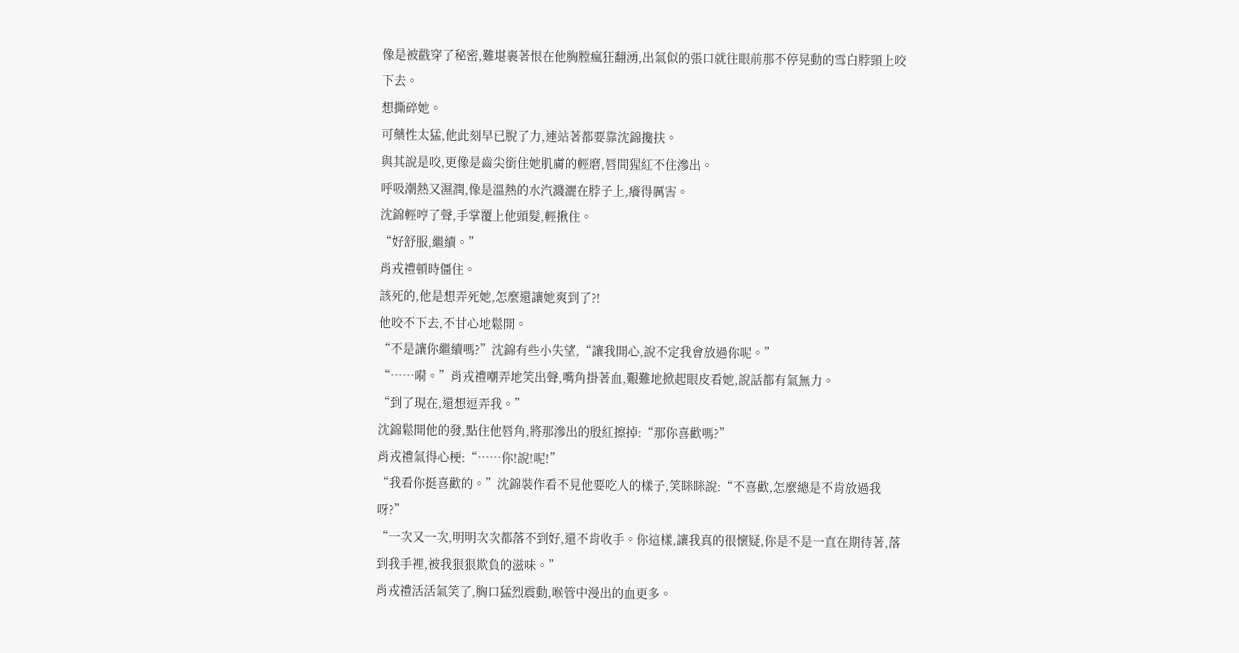像是被戳穿了秘密,難堪裹著恨在他胸膛瘋狂翻湧,出氣似的張口就往眼前那不停晃動的雪白脖頸上咬下去。
想撕碎她。
可藥性太猛,他此刻早已脫了力,連站著都要靠沈錦攙扶。
與其說是咬,更像是齒尖銜住她肌膚的輕磨,唇間猩紅不住滲出。
呼吸潮熱又濕潤,像是溫熱的水汽濺灑在脖子上,癢得厲害。
沈錦輕哼了聲,手掌覆上他頭髮,輕揪住。
“好舒服,繼續。”
肖戎禮頓時僵住。
該死的,他是想弄死她,怎麼還讓她爽到了?!
他咬不下去,不甘心地鬆開。
“不是讓你繼續嗎?”沈錦有些小失望,“讓我開心,說不定我會放過你呢。”
“……嗬。”肖戎禮嘲弄地笑出聲,嘴角掛著血,艱難地掀起眼皮看她,說話都有氣無力。
“到了現在,還想逗弄我。”
沈錦鬆開他的發,點住他唇角,將那滲出的殷紅擦掉:“那你喜歡嗎?”
肖戎禮氣得心梗:“……你!說!呢!”
“我看你挺喜歡的。”沈錦裝作看不見他要吃人的樣子,笑眯眯說:“不喜歡,怎麼總是不肯放過我呀?”
“一次又一次,明明次次都落不到好,還不肯收手。你這樣,讓我真的很懷疑,你是不是一直在期待著,落到我手裡,被我狠狠欺負的滋味。”
肖戎禮活活氣笑了,胸口猛烈震動,喉管中漫出的血更多。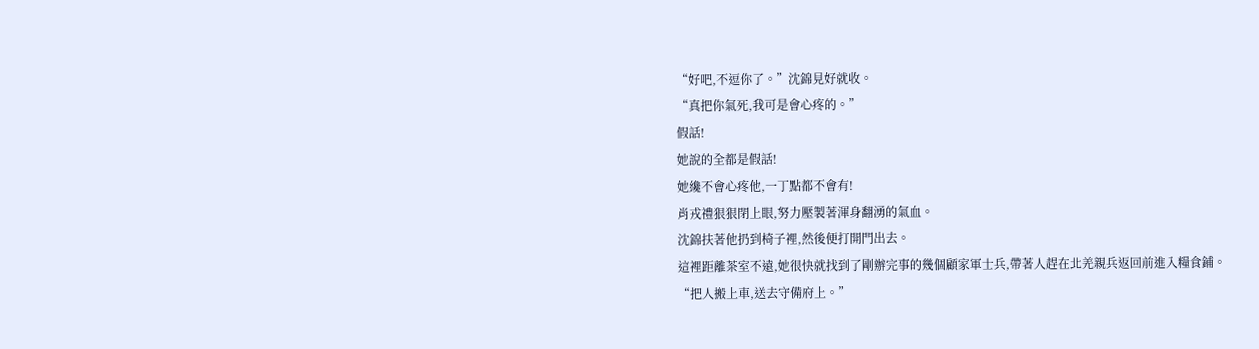“好吧,不逗你了。”沈錦見好就收。
“真把你氣死,我可是會心疼的。”
假話!
她說的全都是假話!
她纔不會心疼他,一丁點都不會有!
肖戎禮狠狠閉上眼,努力壓製著渾身翻湧的氣血。
沈錦扶著他扔到椅子裡,然後便打開門出去。
這裡距離茶室不遠,她很快就找到了剛辦完事的幾個顧家軍士兵,帶著人趕在北羌親兵返回前進入糧食鋪。
“把人搬上車,送去守備府上。”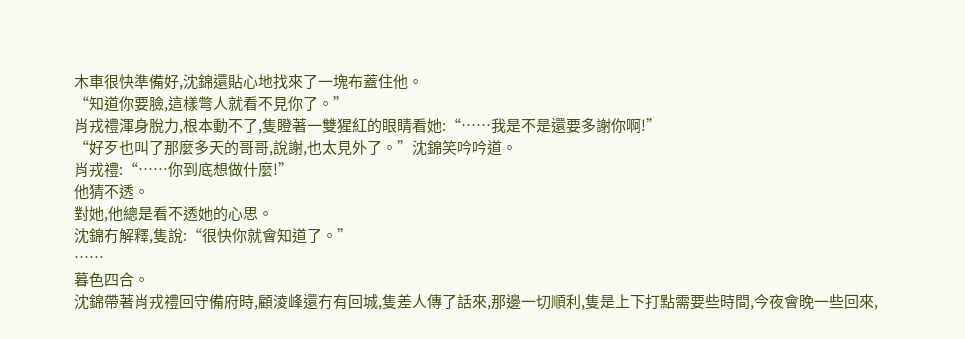木車很快準備好,沈錦還貼心地找來了一塊布蓋住他。
“知道你要臉,這樣彆人就看不見你了。”
肖戎禮渾身脫力,根本動不了,隻瞪著一雙猩紅的眼睛看她:“……我是不是還要多謝你啊!”
“好歹也叫了那麼多天的哥哥,說謝,也太見外了。”沈錦笑吟吟道。
肖戎禮:“……你到底想做什麼!”
他猜不透。
對她,他總是看不透她的心思。
沈錦冇解釋,隻說:“很快你就會知道了。”
……
暮色四合。
沈錦帶著肖戎禮回守備府時,顧淩峰還冇有回城,隻差人傳了話來,那邊一切順利,隻是上下打點需要些時間,今夜會晚一些回來,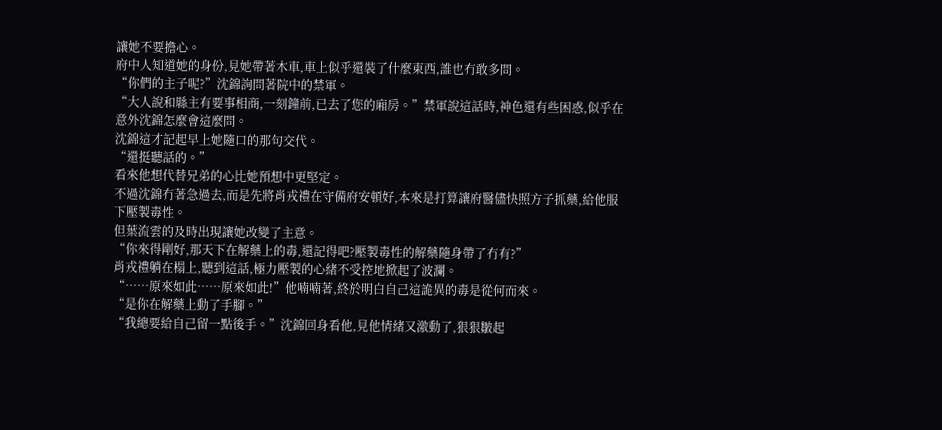讓她不要擔心。
府中人知道她的身份,見她帶著木車,車上似乎還裝了什麼東西,誰也冇敢多問。
“你們的主子呢?”沈錦詢問著院中的禁軍。
“大人說和縣主有要事相商,一刻鐘前,已去了您的廂房。”禁軍說這話時,神色還有些困惑,似乎在意外沈錦怎麼會這麼問。
沈錦這才記起早上她隨口的那句交代。
“還挺聽話的。”
看來他想代替兄弟的心比她預想中更堅定。
不過沈錦冇著急過去,而是先將肖戎禮在守備府安頓好,本來是打算讓府醫儘快照方子抓藥,給他服下壓製毒性。
但葉流雲的及時出現讓她改變了主意。
“你來得剛好,那天下在解藥上的毒,還記得吧?壓製毒性的解藥隨身帶了冇有?”
肖戎禮躺在榻上,聽到這話,極力壓製的心緒不受控地掀起了波瀾。
“……原來如此……原來如此!”他喃喃著,終於明白自己這詭異的毒是從何而來。
“是你在解藥上動了手腳。”
“我總要給自己留一點後手。”沈錦回身看他,見他情緒又激動了,狠狠皺起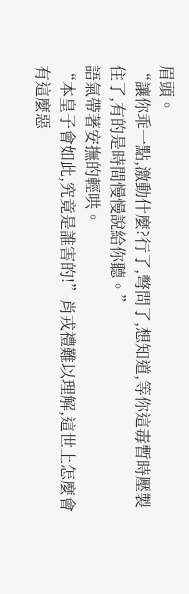眉頭。
“讓你乖一點,激動什麼?行了,彆問了,想知道,等你這毒暫時壓製住了,有的是時間慢慢說給你聽。”
語氣帶著安撫的輕哄。
“本皇子會如此,究竟是誰害的!”肖戎禮難以理解,這世上怎麼會有這麼惡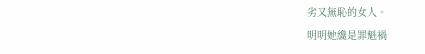劣又無恥的女人。
明明她纔是罪魁禍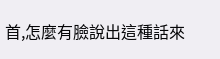首,怎麼有臉說出這種話來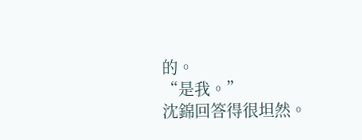的。
“是我。”
沈錦回答得很坦然。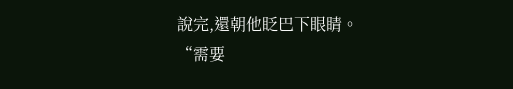說完,還朝他眨巴下眼睛。
“需要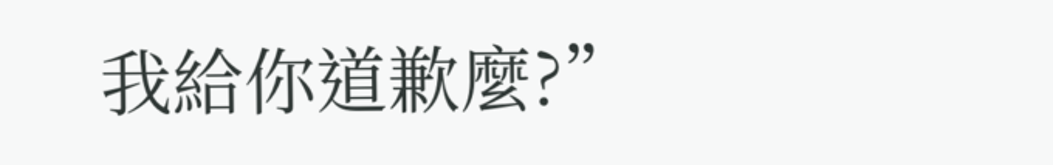我給你道歉麼?”